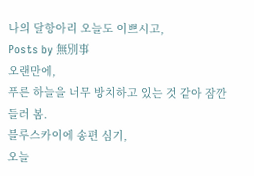나의 달항아리 오늘도 이쁘시고,
Posts by 無別事
오랜만에,
푸른 하늘을 너무 방치하고 있는 것 같아 잠깐 들러 봄.
블루스카이에 송편 심기,
오늘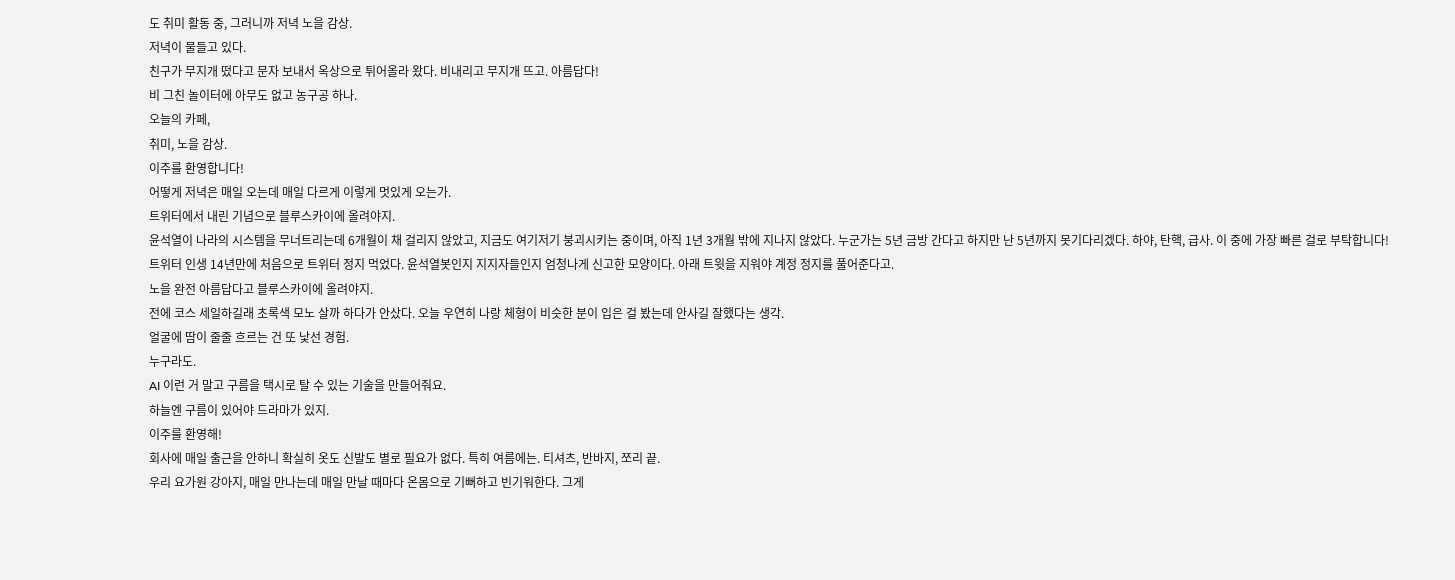도 취미 활동 중, 그러니까 저녁 노을 감상.
저녁이 물들고 있다.
친구가 무지개 떴다고 문자 보내서 옥상으로 튀어올라 왔다. 비내리고 무지개 뜨고. 아름답다!
비 그친 놀이터에 아무도 없고 농구공 하나.
오늘의 카페,
취미, 노을 감상.
이주를 환영합니다!
어떻게 저녁은 매일 오는데 매일 다르게 이렇게 멋있게 오는가.
트위터에서 내린 기념으로 블루스카이에 올려야지.
윤석열이 나라의 시스템을 무너트리는데 6개월이 채 걸리지 않았고, 지금도 여기저기 붕괴시키는 중이며, 아직 1년 3개월 밖에 지나지 않았다. 누군가는 5년 금방 간다고 하지만 난 5년까지 못기다리겠다. 하야, 탄핵, 급사. 이 중에 가장 빠른 걸로 부탁합니다!
트위터 인생 14년만에 처음으로 트위터 정지 먹었다. 윤석열봇인지 지지자들인지 엄청나게 신고한 모양이다. 아래 트윗을 지워야 계정 정지를 풀어준다고.
노을 완전 아름답다고 블루스카이에 올려야지.
전에 코스 세일하길래 초록색 모노 살까 하다가 안샀다. 오늘 우연히 나랑 체형이 비슷한 분이 입은 걸 봤는데 안사길 잘했다는 생각.
얼굴에 땀이 줄줄 흐르는 건 또 낯선 경험.
누구라도.
AI 이런 거 말고 구름을 택시로 탈 수 있는 기술을 만들어줘요.
하늘엔 구름이 있어야 드라마가 있지.
이주를 환영해!
회사에 매일 출근을 안하니 확실히 옷도 신발도 별로 필요가 없다. 특히 여름에는. 티셔츠, 반바지, 쪼리 끝.
우리 요가원 강아지, 매일 만나는데 매일 만날 때마다 온몸으로 기뻐하고 빈기워한다. 그게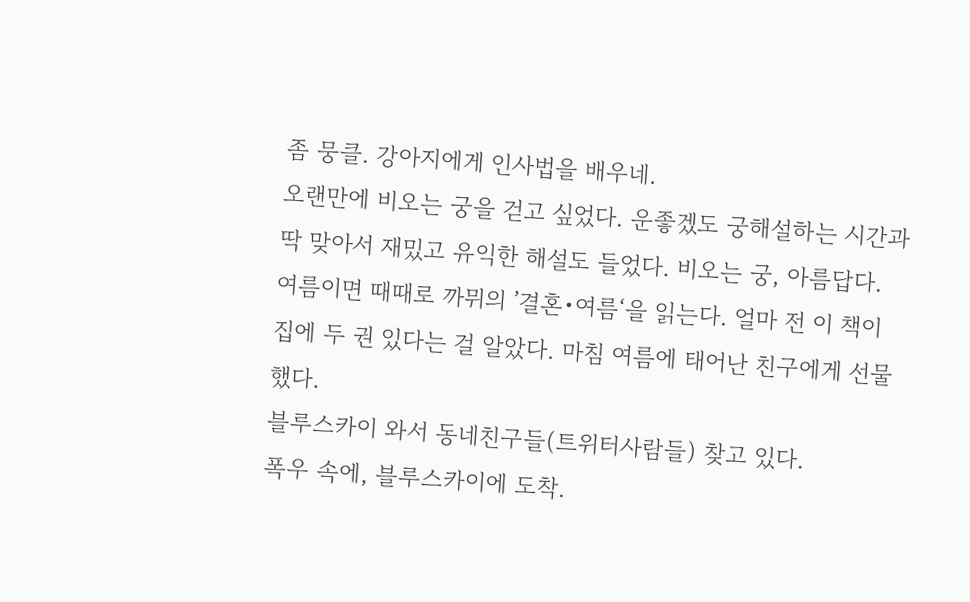좀 뭉클. 강아지에게 인사법을 배우네.
오랜만에 비오는 궁을 걷고 싶었다. 운좋겠도 궁해설하는 시간과 딱 맞아서 재밌고 유익한 해설도 들었다. 비오는 궁, 아름답다.
여름이면 때때로 까뮈의 ’결혼•여름‘을 읽는다. 얼마 전 이 책이 집에 두 권 있다는 걸 알았다. 마침 여름에 태어난 친구에게 선물했다.
블루스카이 와서 동네친구들(트위터사람들) 찾고 있다.
폭우 속에, 블루스카이에 도착.